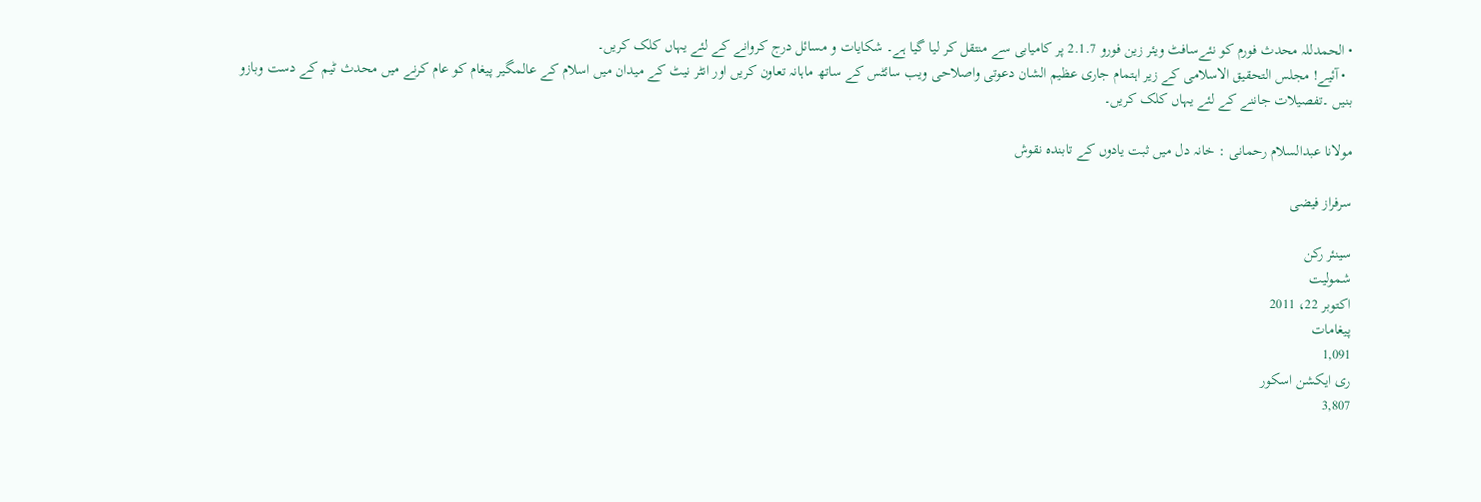• الحمدللہ محدث فورم کو نئےسافٹ ویئر زین فورو 2.1.7 پر کامیابی سے منتقل کر لیا گیا ہے۔ شکایات و مسائل درج کروانے کے لئے یہاں کلک کریں۔
  • آئیے! مجلس التحقیق الاسلامی کے زیر اہتمام جاری عظیم الشان دعوتی واصلاحی ویب سائٹس کے ساتھ ماہانہ تعاون کریں اور انٹر نیٹ کے میدان میں اسلام کے عالمگیر پیغام کو عام کرنے میں محدث ٹیم کے دست وبازو بنیں ۔تفصیلات جاننے کے لئے یہاں کلک کریں۔

مولانا عبدالسلام رحمانی : خانہ دل میں ثبت یادوں کے تابندہ نقوش

سرفراز فیضی

سینئر رکن
شمولیت
اکتوبر 22، 2011
پیغامات
1,091
ری ایکشن اسکور
3,807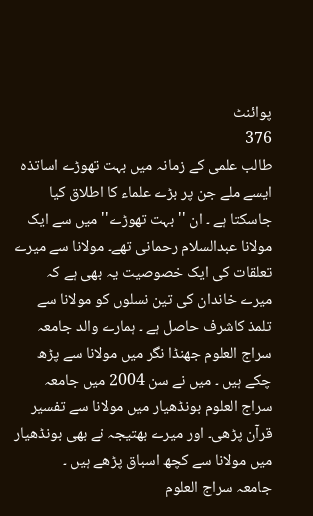پوائنٹ
376
طالب علمی کے زمانہ میں بہت تھوڑے اساتذہ ایسے ملے جن پر بڑے علماء کا اطلاق کیا جاسکتا ہے ۔ ان '' بہت تھوڑے'' میں سے ایک مولانا عبدالسلام رحمانی تھے۔ مولانا سے میرے تعلقات کی ایک خصوصیت یہ بھی ہے کہ میرے خاندان کی تین نسلوں کو مولانا سے تلمذ کاشرف حاصل ہے ۔ ہمارے والد جامعہ سراج العلوم جھنڈا نگر میں مولانا سے پڑھ چکے ہیں ۔ میں نے سن 2004 میں جامعہ سراج العلوم بونڈھیار میں مولانا سے تفسیر قرآن پڑھی۔ اور میرے بھتیجہ نے بھی بونڈھیار میں مولانا سے کچھ اسباق پڑھے ہیں ۔
جامعہ سراج العلوم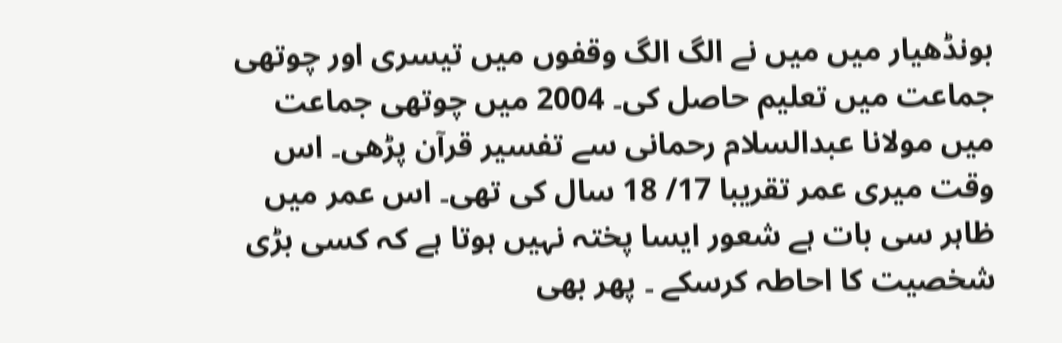بونڈھیار میں میں نے الگ الگ وقفوں میں تیسری اور چوتھی جماعت میں تعلیم حاصل کی۔ 2004 میں چوتھی جماعت میں مولانا عبدالسلام رحمانی سے تفسیر قرآن پڑھی۔ اس وقت میری عمر تقریبا 17/ 18 سال کی تھی۔ اس عمر میں ظاہر سی بات ہے شعور ایسا پختہ نہیں ہوتا ہے کہ کسی بڑی شخصیت کا احاطہ کرسکے ۔ پھر بھی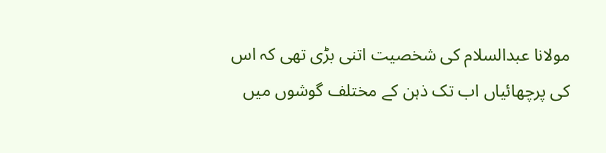مولانا عبدالسلام کی شخصیت اتنی بڑی تھی کہ اس کی پرچھائیاں اب تک ذہن کے مختلف گوشوں میں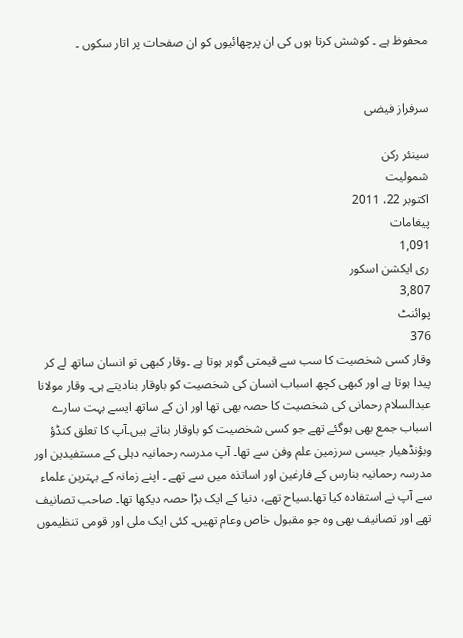محفوظ ہے ۔ کوشش کرتا ہوں کی ان پرچھائیوں کو ان صفحات پر اتار سکوں ۔


سرفراز فیضی

سینئر رکن
شمولیت
اکتوبر 22، 2011
پیغامات
1,091
ری ایکشن اسکور
3,807
پوائنٹ
376
وقار کسی شخصیت کا سب سے قیمتی گوہر ہوتا ہے ۔وقار کبھی تو انسان ساتھ لے کر پیدا ہوتا ہے اور کبھی کچھ اسباب انسان کی شخصیت کو باوقار بنادیتے ہی۔ وقار مولانا عبدالسلام رحمانی کی شخصیت کا حصہ بھی تھا اور ان کے ساتھ ایسے بہت سارے اسباب جمع بھی ہوگئے تھے جو کسی شخصیت کو باوقار بناتے ہیں۔آپ کا تعلق کنڈؤ وبؤنڈھیار جیسی سرزمین علم وفن سے تھا۔ آپ مدرسہ رحمانیہ دہلی کے مستفیدین اور مدرسہ رحمانیہ بنارس کے فارغین اور اساتذہ میں سے تھے ۔ اپنے زمانہ کے بہترین علماء سے آپ نے استفادہ کیا تھا۔سیاح تھے، دنیا کے ایک بڑا حصہ دیکھا تھا۔ صاحب تصانیف تھے اور تصانیف بھی وہ جو مقبول خاص وعام تھیں۔ کئی ایک ملی اور قومی تنظیموں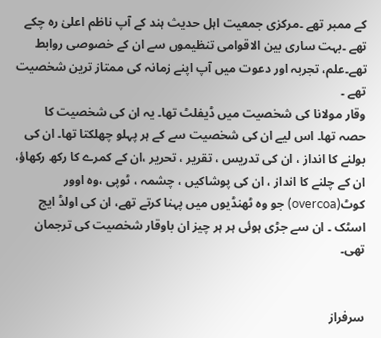کے ممبر تھے ۔مرکزی جمعیت اہل حدیث ہند کے آپ ناظم اعلیٰ رہ چکے تھے ۔بہت ساری بین الاقوامی تنظیموں سے ان کے خصوصی روابط تھے۔علم، تجربہ اور دعوت میں آپ اپنے زمانہ کی ممتاز ترین شخصیت تھے ۔
وقار مولانا کی شخصیت میں ڈیفلٹ تھا۔ یہ ان کی شخصیت کا حصہ تھا۔ اس لیے ان کی شخصیت سے کے ہر پہلو چھلکتا تھا۔ ان کی بولنے کا انداز ، ان کی تدریس ، تقریر ، تحریر ،ان کے کمرے کا رکھ رکھاؤ، ان کے چلنے کا انداز ، ان کی پوشاکیں ، چشمہ ، ٹوپی ،وہ اوور کوٹ(overcoa) جو وہ ٹھنڈیوں میں پہنا کرتے تھے، ان کی اولڈ ایج اسٹک ۔ ان سے جڑی ہوئی ہر ہر چیز ان باوقار شخصیت کی ترجمان تھی۔


سرفراز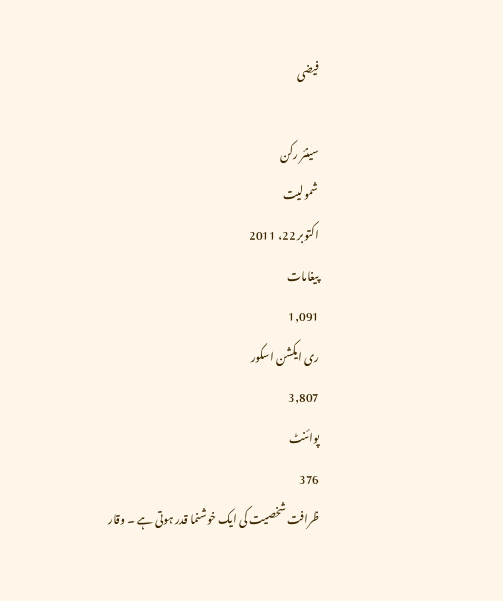فیضی

سینئر رکن
شمولیت
اکتوبر 22، 2011
پیغامات
1,091
ری ایکشن اسکور
3,807
پوائنٹ
376
ظرافت شخصیت کی ایک خوشنما قدر ہوتی ہے ۔ وقار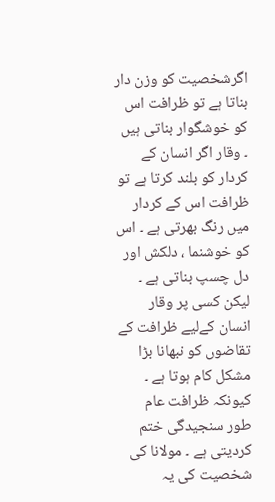اگرشخصیت کو وزن دار بناتا ہے تو ظرافت اس کو خوشگوار بناتی ہیں ۔ وقار اگر انسان کے کردار کو بلند کرتا ہے تو ظرافت اس کے کردار میں رنگ بھرتی ہے ۔ اس کو خوشنما ، دلکش اور دل چسپ بناتی ہے ۔ لیکن کسی پر وقار انسان کےلیے ظرافت کے تقاضوں کو نبھانا بڑا مشکل کام ہوتا ہے ۔ کیونکہ ظرافت عام طور سنجیدگی ختم کردیتی ہے ۔ مولانا کی شخصیت کی یہ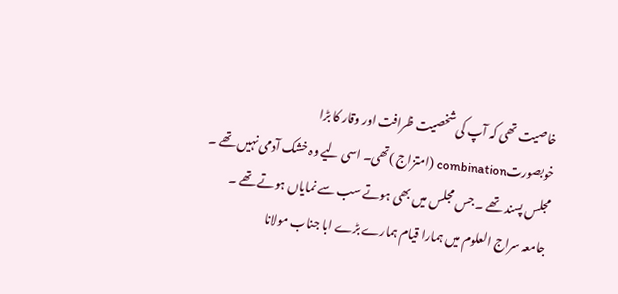خاصیت تھی کہ آپ کی شخصیت ظرافت اور وقار کا بڑا خوبصورتcombination (امتزاج )تھی۔ اسی لیے وہ خشک آدمی نہیں تھے ۔ مجلس پسند تھے ۔ جس مجلس میں بھی ہوتے سب سے نمایاں ہوتے تھے ۔
جامعہ سراج العلوم میں ہمارا قیام ہمارے بڑے ابا جناب مولانا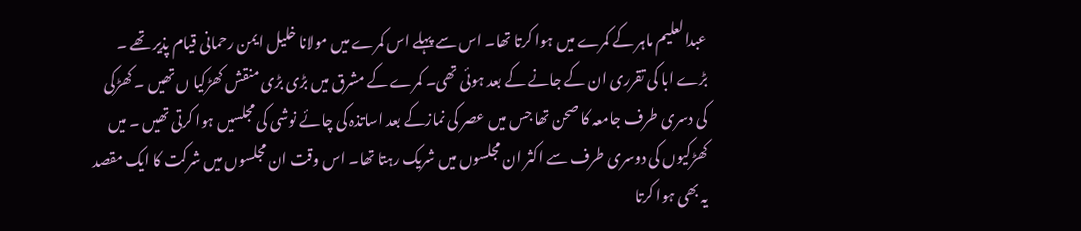عبدالعلیم ماہر کے کمرے میں ہوا کرتا تھا۔ اس سے پہلے اس کمرے میں مولانا خلیل ایمن رحمانی قیام پذیر تھے ۔ بڑے ابا کی تقرری ان کے جانے کے بعد ہوئی تھی۔ کمرے کے مشرق میں بڑی بڑی منقش کھڑکیا ں تھیں ۔ کھڑکی کی دسری طرف جامعہ کا صحن تھا جس میں عصر کی نمازکے بعد اساتذہ کی چائے نوشی کی مجلسیں ہوا کرتی تھیں ۔ میں کھڑکیوں کی دوسری طرف سے اکثر ان مجلسوں میں شریک رہتا تھا۔ اس وقت ان مجلسوں میں شرکت کا ایک مقصد یہ بھی ہوا کرتا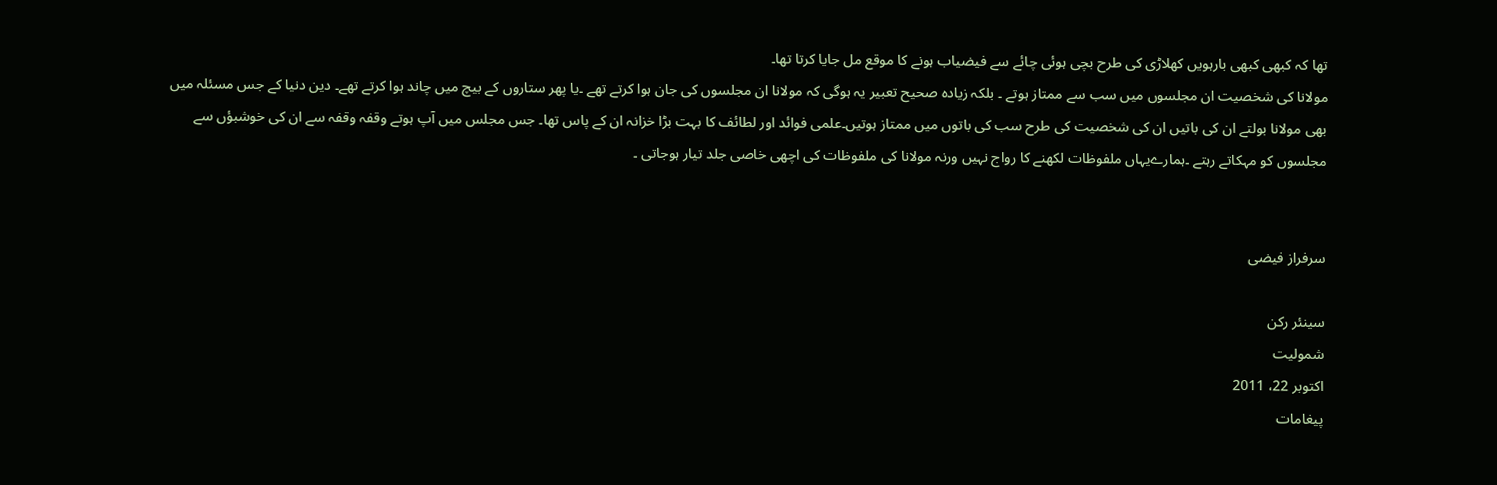تھا کہ کبھی کبھی بارہویں کھلاڑی کی طرح بچی ہوئی چائے سے فیضیاب ہونے کا موقع مل جایا کرتا تھا۔
مولانا کی شخصیت ان مجلسوں میں سب سے ممتاز ہوتے ۔ بلکہ زیادہ صحیح تعبیر یہ ہوگی کہ مولانا ان مجلسوں کی جان ہوا کرتے تھے ۔یا پھر ستاروں کے بیچ میں چاند ہوا کرتے تھے۔ دین دنیا کے جس مسئلہ میں بھی مولانا بولتے ان کی باتیں ان کی شخصیت کی طرح سب کی باتوں میں ممتاز ہوتیں۔علمی فوائد اور لطائف کا بہت بڑا خزانہ ان کے پاس تھا۔ جس مجلس میں آپ ہوتے وقفہ وقفہ سے ان کی خوشبؤں سے مجلسوں کو مہکاتے رہتے ۔ہمارےیہاں ملفوظات لکھنے کا رواج نہیں ورنہ مولانا کی ملفوظات کی اچھی خاصی جلد تیار ہوجاتی ۔


سرفراز فیضی

سینئر رکن
شمولیت
اکتوبر 22، 2011
پیغامات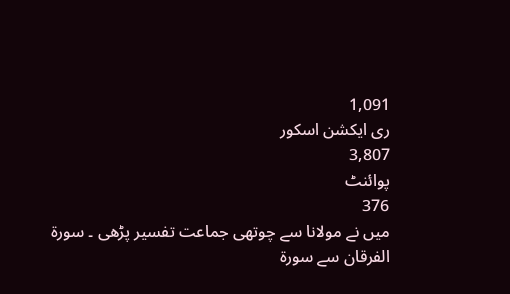1,091
ری ایکشن اسکور
3,807
پوائنٹ
376
میں نے مولانا سے چوتھی جماعت تفسیر پڑھی ۔ سورۃ الفرقان سے سورۃ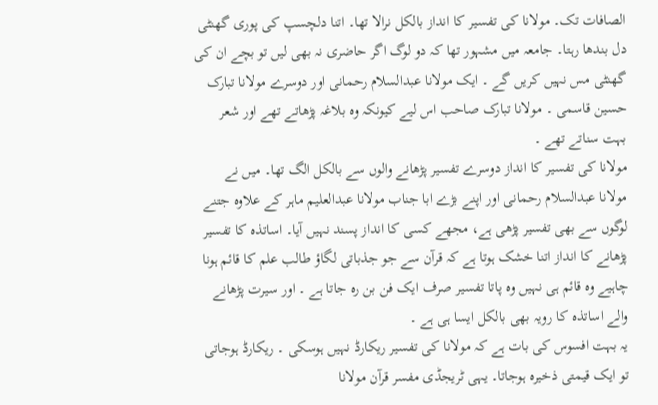الصافات تک۔ مولانا کی تفسیر کا انداز بالکل نرالا تھا۔ اتنا دلچسپ کی پوری گھنٹی دل بندھا رہتا۔ جامعہ میں مشہور تھا کہ دو لوگ اگر حاضری نہ بھی لیں تو بچے ان کی گھنٹی مس نہیں کریں گے ۔ ایک مولانا عبدالسلام رحمانی اور دوسرے مولانا تبارک حسین قاسمی ۔ مولانا تبارک صاحب اس لیے کیونکہ وہ بلاغہ پڑھاتے تھے اور شعر بہت سناتے تھے ۔
مولانا کی تفسیر کا انداز دوسرے تفسیر پڑھانے والوں سے بالکل الگ تھا۔ میں نے مولانا عبدالسلام رحمانی اور اپنے بڑے ابا جناب مولانا عبدالعلیم ماہر کے علاوہ جتنے لوگوں سے بھی تفسیر پڑھی ہے، مجھے کسی کا انداز پسند نہیں آیا۔ اساتذہ کا تفسیر پڑھانے کا انداز اتنا خشک ہوتا ہے کہ قرآن سے جو جذباتی لگاؤ طالب علم کا قائم ہونا چاہیے وہ قائم ہی نہیں وہ پاتا تفسیر صرف ایک فن بن رہ جاتا ہے ۔ اور سیرت پڑھانے والے اساتذہ کا رویہ بھی بالکل ایسا ہی ہے ۔
یہ بہت افسوس کی بات ہے کہ مولانا کی تفسیر ریکارڈ نہیں ہوسکی ۔ ریکارڈ ہوجاتی تو ایک قیمتی ذخیرہ ہوجاتا۔ یہی ٹریجڈی مفسر قرآن مولانا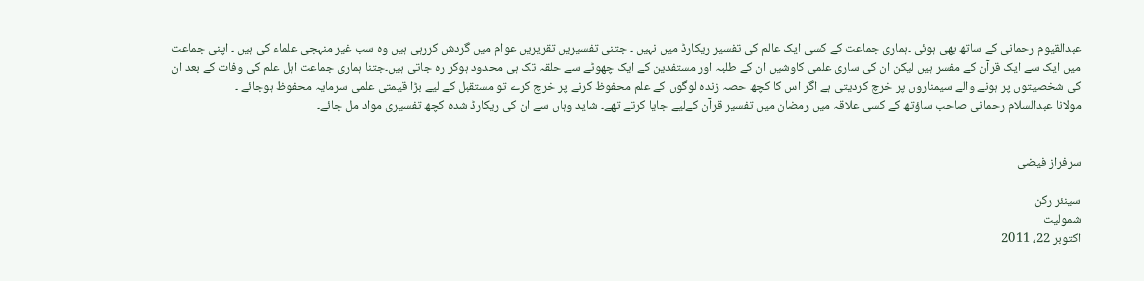عبدالقیوم رحمانی کے ساتھ بھی ہوئی ۔ہماری جماعت کے کسی ایک عالم کی تفسیر ریکارڈ میں نہیں ۔ جتنی تفسیریں تقریریں عوام میں گردش کررہی ہیں وہ سب غیر منہجی علماء کی ہیں ۔ اپنی جماعت میں ایک سے ایک قرآن کے مفسر ہیں لیکن ان کی ساری علمی کاوشیں ان کے طلبہ اور مستفدین کے ایک چھوٹے سے حلقہ تک ہی محدود ہوکر رہ جاتی ہیں۔جتنا ہماری جماعت اہل علم کی وفات کے بعد ان کی شخصیتوں پر ہونے والے سیمناروں پر خرچ کردیتی ہے اگر اس کا کچھ حصہ زندہ لوگوں کے علم محفوظ کرنے پر خرچ کرے تو مستقبل کے لیے بڑا قیمتی علمی سرمایہ محفوظ ہوجائے ۔
مولانا عبدالسلام رحمانی صاحب ساؤتھ کے کسی علاقہ میں رمضان میں تفسیر قرآن کےلیے جایا کرتے تھے۔ شاید وہاں سے ان کی ریکارڈ شدہ کچھ تفسیری مواد مل جائے۔


سرفراز فیضی

سینئر رکن
شمولیت
اکتوبر 22، 2011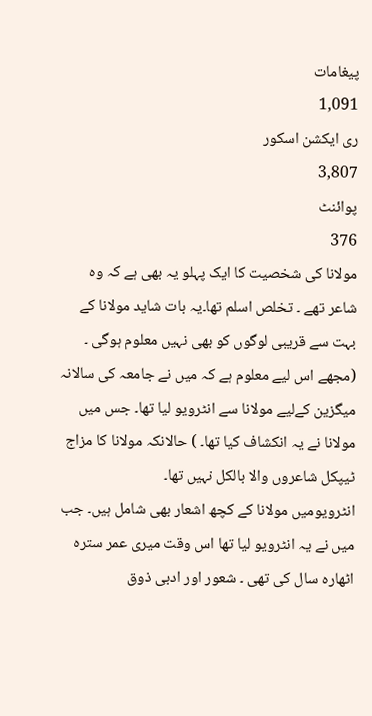پیغامات
1,091
ری ایکشن اسکور
3,807
پوائنٹ
376
مولانا کی شخصیت کا ایک پہلو یہ بھی ہے کہ وہ شاعر تھے ۔ تخلص اسلم تھا۔یہ بات شاید مولانا کے بہت سے قریبی لوگوں کو بھی نہیں معلوم ہوگی ۔ (مجھے اس لیے معلوم ہے کہ میں نے جامعہ کی سالانہ میگزین کےلیے مولانا سے انٹرویو لیا تھا۔ جس میں مولانا نے یہ انکشاف کیا تھا۔ ) حالانکہ مولانا کا مزاج ٹیپکل شاعروں والا بالکل نہیں تھا۔
انٹرویومیں مولانا کے کچھ اشعار بھی شامل ہیں۔ جب میں نے یہ انٹرویو لیا تھا اس وقت میری عمر سترہ اٹھارہ سال کی تھی ۔ شعور اور ادبی ذوق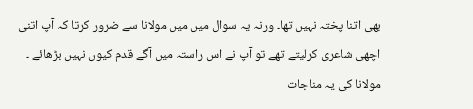بھی اتنا پختہ نہیں تھا۔ ورنہ یہ سوال میں میں مولانا سے ضرور کرتا کہ آپ اتنی اچھی شاعری کرلیتے تھے تو آپ نے اس راستہ میں آگے قدم کیوں نہیں بڑھائے ۔
مولانا کی یہ مناجات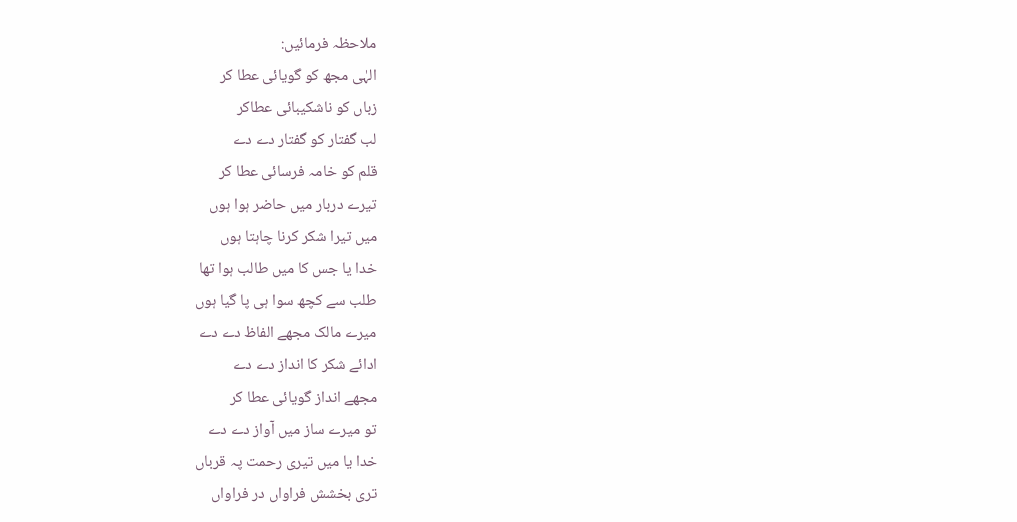ملاحظہ فرمائیں:
الہٰی مجھ کو گویائی عطا کر
زباں کو ناشکیبائی عطاکر
لب گفتار کو گفتار دے دے
قلم کو خامہ فرسائی عطا کر
تیرے دربار میں حاضر ہوا ہوں
میں تیرا شکر کرنا چاہتا ہوں
خدا یا جس کا میں طالب ہوا تھا
طلب سے کچھ سوا ہی پا گیا ہوں
میرے مالک مجھے الفاظ دے دے
ادائے شکر کا انداز دے دے
مجھے انداز گویائی عطا کر
تو میرے ساز میں آواز دے دے
خدا یا میں تیری رحمت پہ قرباں
تری بخشش فراواں در فراواں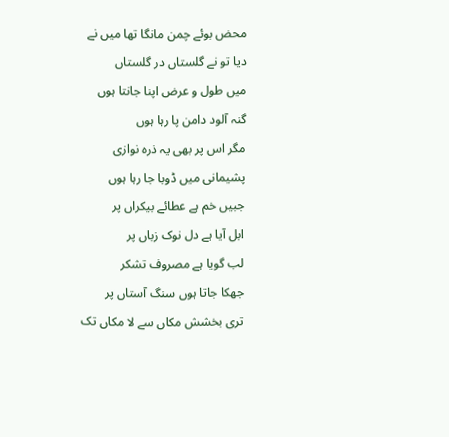محض بوئے چمن مانگا تھا میں نے
دیا تو نے گلستاں در گلستاں
میں طول و عرض اپنا جانتا ہوں
گنہ آلود دامن پا رہا ہوں
مگر اس پر بھی یہ ذرہ نوازی
پشیمانی میں ڈوبا جا رہا ہوں
جبیں خم ہے عطائے بیکراں پر
ابل آیا ہے دل نوک زباں پر
لب گویا ہے مصروف تشکر
جھکا جاتا ہوں سنگ آستاں پر
تری بخشش مکاں سے لا مکاں تک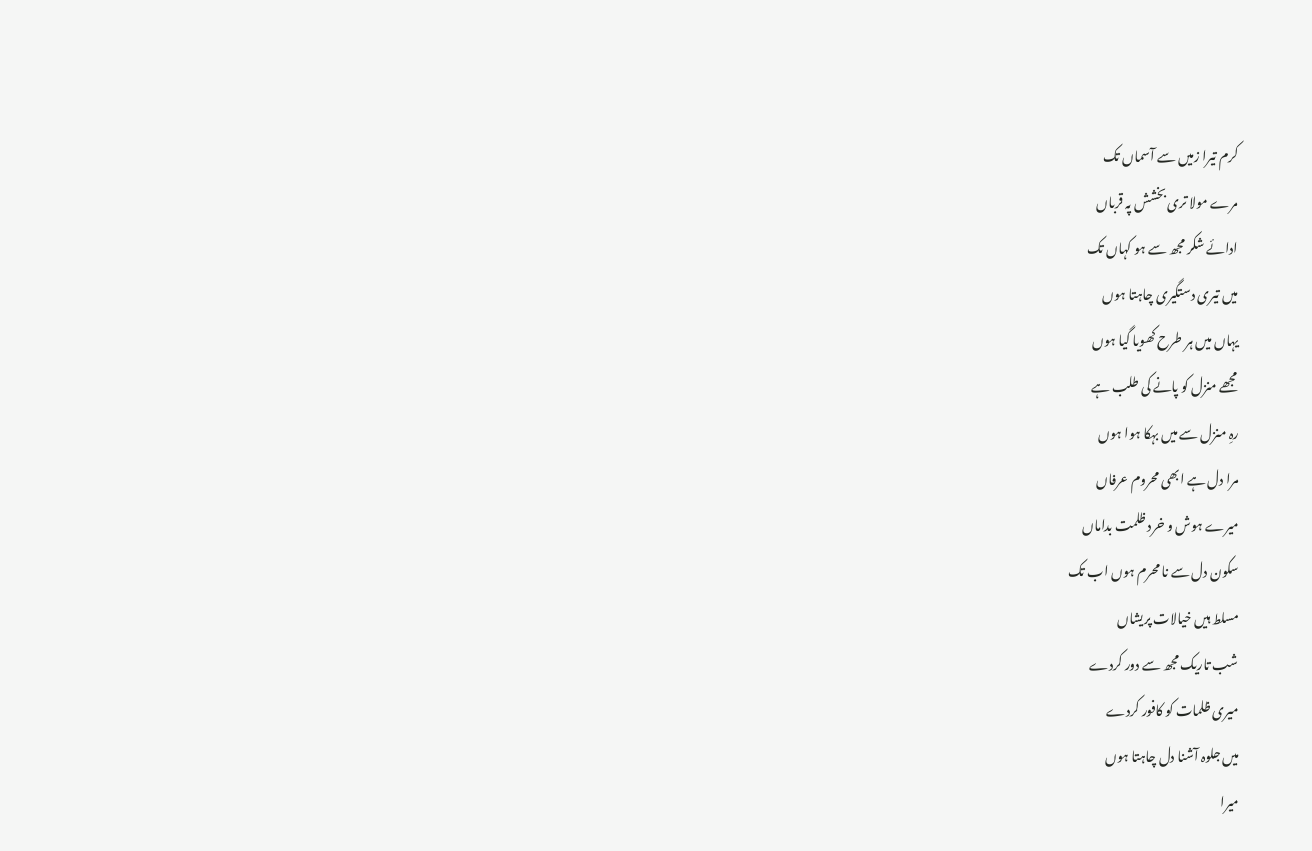کرم تیرا زمیں سے آسماں تک
مرے مولا تری بخشش پہ قرباں
ادائے شکر مجھ سے ہو کہاں تک
میں تیری دستگیری چاہتا ہوں
یہاں میں ہر طرح کھویا گیا ہوں
مجھے منزل کو پانے کی طلب ہے
رہِ منزل سے میں بہکا ہوا ہوں
مرا دل ہے ابھی محروم عرفاں
میرے ہوش و خرد ظلمت بداماں
سکون دل سے نا محرم ہوں اب تک
مسلط ہیں خیالات پریشاں
شب تاریک مجھ سے دور کردے
میری ظلمات کو کافور کردے
میں جلوہ آشنا دل چاہتا ہوں
میرا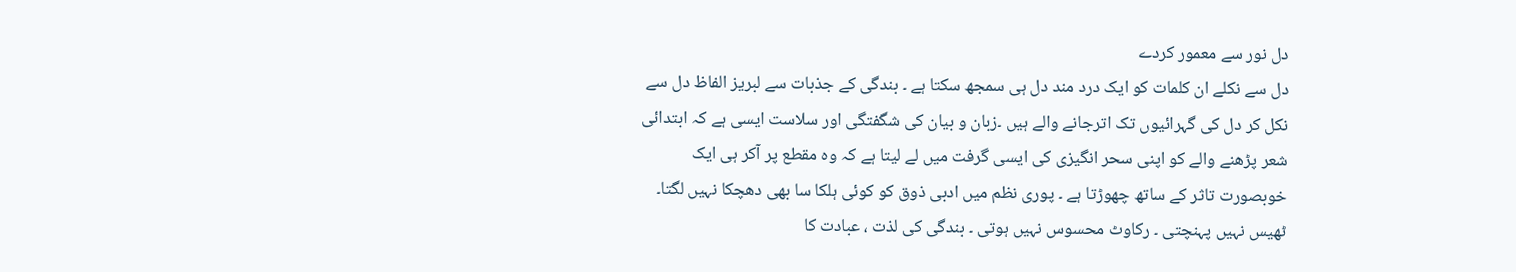دل نور سے معمور کردے
دل سے نکلے ان کلمات کو ایک درد مند دل ہی سمجھ سکتا ہے ۔ بندگی کے جذبات سے لبریز الفاظ دل سے نکل کر دل کی گہرائیوں تک اترجانے والے ہیں ۔زبان و بیان کی شگفتگی اور سلاست ایسی ہے کہ ابتدائی شعر پڑھنے والے کو اپنی سحر انگیزی کی ایسی گرفت میں لے لیتا ہے کہ وہ مقطع پر آکر ہی ایک خوبصورت تاثر کے ساتھ چھوڑتا ہے ۔ پوری نظم میں ادبی ذوق کو کوئی ہلکا سا بھی دھچکا نہیں لگتا۔ ٹھیس نہیں پہنچتی ۔ رکاوٹ محسوس نہیں ہوتی ۔ بندگی کی لذت ، عبادت کا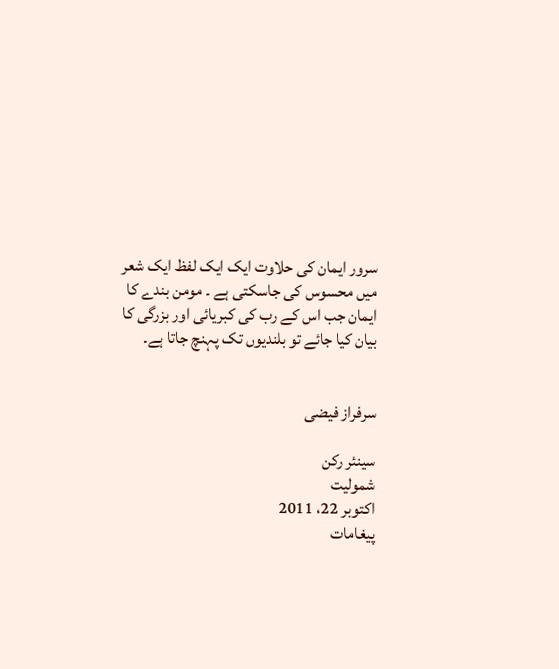سرور ایمان کی حلاوت ایک ایک لفظ ایک شعر میں محسوس کی جاسکتی ہے ۔ مومن بندے کا ایمان جب اس کے رب کی کبریائی اور بزرگی کا بیان کیا جائے تو بلندیوں تک پہنچ جاتا ہے۔


سرفراز فیضی

سینئر رکن
شمولیت
اکتوبر 22، 2011
پیغامات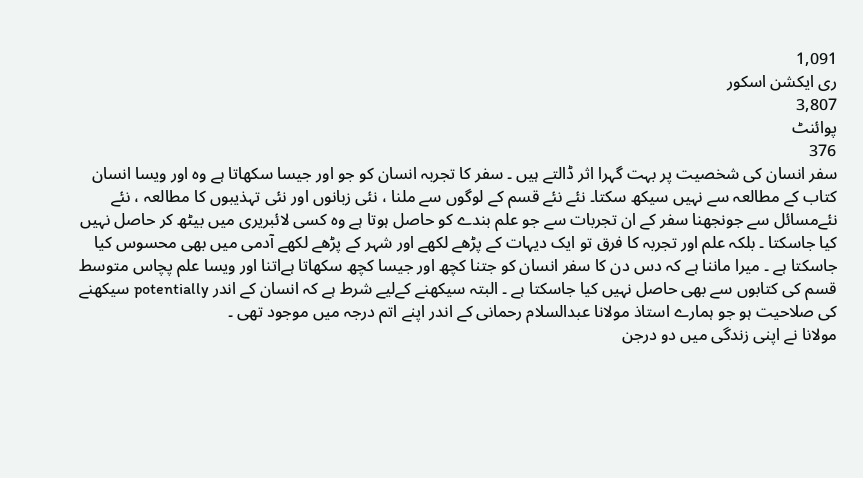1,091
ری ایکشن اسکور
3,807
پوائنٹ
376
سفر انسان کی شخصیت پر بہت گہرا اثر ڈالتے ہیں ۔ سفر کا تجربہ انسان کو جو اور جیسا سکھاتا ہے وہ اور ویسا انسان کتاب کے مطالعہ سے نہیں سیکھ سکتا۔ نئے نئے قسم کے لوگوں سے ملنا ، نئی زبانوں اور نئی تہذیبوں کا مطالعہ ، نئے نئےمسائل سے جونجھنا سفر کے ان تجربات سے جو علم بندے کو حاصل ہوتا ہے وہ کسی لائبریری میں بیٹھ کر حاصل نہیں کیا جاسکتا ۔ بلکہ علم اور تجربہ کا فرق تو ایک دیہات کے پڑھے لکھے اور شہر کے پڑھے لکھے آدمی میں بھی محسوس کیا جاسکتا ہے ۔ میرا ماننا ہے کہ دس دن کا سفر انسان کو جتنا کچھ اور جیسا کچھ سکھاتا ہےاتنا اور ویسا علم پچاس متوسط قسم کی کتابوں سے بھی حاصل نہیں کیا جاسکتا ہے ۔ البتہ سیکھنے کےلیے شرط ہے کہ انسان کے اندر potentially سیکھنے کی صلاحیت ہو جو ہمارے استاذ مولانا عبدالسلام رحمانی کے اندر اپنے اتم درجہ میں موجود تھی ۔
مولانا نے اپنی زندگی میں دو درجن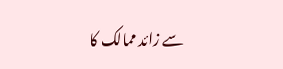سے زائد ممالک کا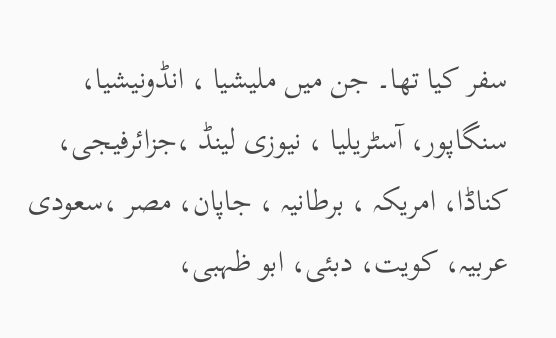سفر کیا تھا۔ جن میں ملیشیا ، انڈونیشیا، سنگاپور، آسٹریلیا ، نیوزی لینڈ ،جزائرفیجی، کناڈا، امریکہ ، برطانیہ ، جاپان، مصر ،سعودی عربیہ، کویت، دبئی، ابو ظہبی،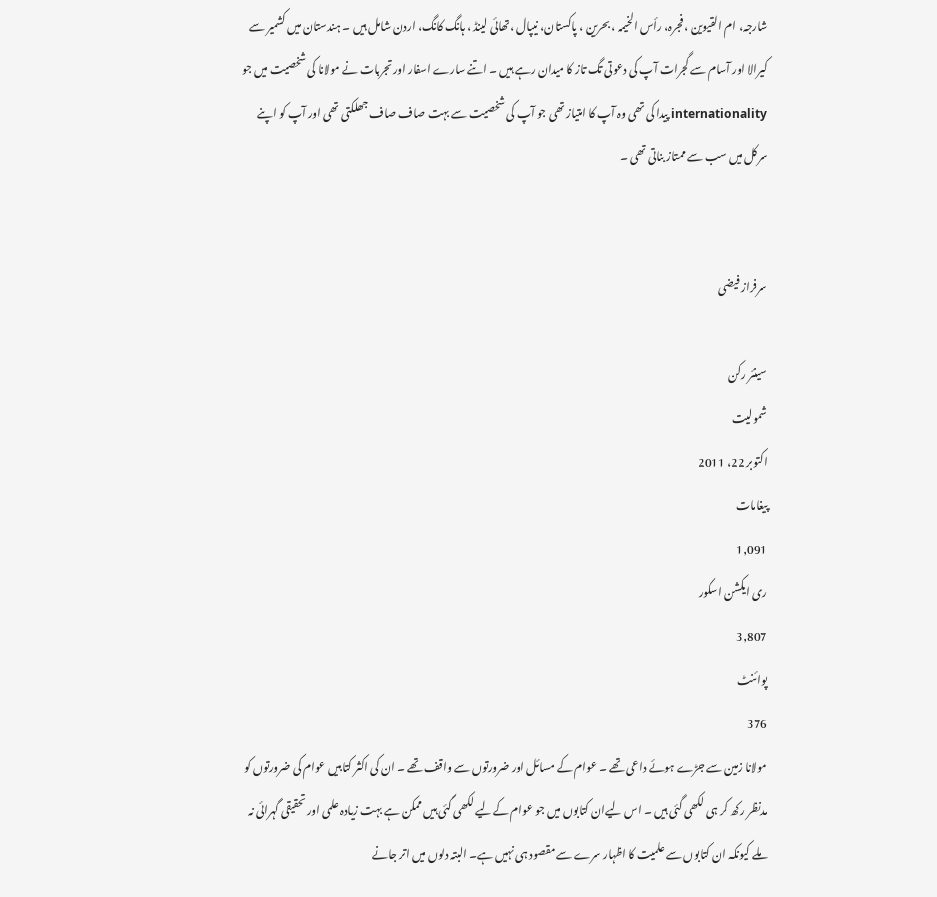شارجہ، ام القیوین ، فجرہ، رأس الخیمہ ، بحرین ، پاکستان، نیپال ،تھائی لینڈ ، ہانگ کانگ، اردن شامل ہیں ۔ ہندستان میں کشمیر سے کیرالا اور آسام سے گجرات آپ کی دعوتی تگ تاز کا میدان رہے ہیں ۔ اتنے سارے اسفار اور تجربات نے مولانا کی شخصیت میں جو internationality پیدا کی تھی وہ آپ کا امتیاز تھی جو آپ کی شخصیت سے بہت صاف صاف جھلکتی تھی اور آپ کو اپنے سرکل میں سب سے ممتاز بناتی تھی ۔


سرفراز فیضی

سینئر رکن
شمولیت
اکتوبر 22، 2011
پیغامات
1,091
ری ایکشن اسکور
3,807
پوائنٹ
376
مولانا زمین سے جڑے ہوئے داعی تھے ۔ عوام کے مسائل اور ضرورتوں سے واقف تھے ۔ ان کی اکثر کتابیں عوام کی ضرورتوں کو مدنظر رکھ کر ہی لکھی گئی ہیں ۔ اس لیےان کتابوں میں جو عوام کےلیے لکھی گئی ہیں ممکن ہے بہت زیادہ علمی اور تحقیقی گہرائی نہ ملے کیونکہ ان کتابوں سے علمیت کا اظہار سرے سے مقصود ہی نہیں ہے۔ البتہ دلوں میں اتر جانے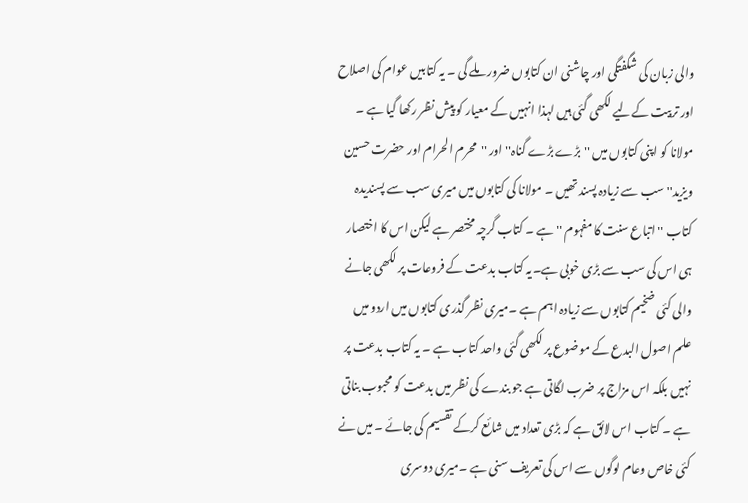والی زبان کی شگفتگی اور چاشنی ان کتابوں ضرور ملے گی ۔ یہ کتابیں عوام کی اصلاح اور تربیت کےلیے لکھی گئی ہیں لہذا انہیں کے معیار کو پیش نظر رکھا گیا ہے ۔
مولانا کو اپنی کتابوں میں ''بڑے بڑے گناہ'' اور ''محرم الحرام اور حضرت حسین ویزید'' سب سے زیادہ پسند تھیں ۔ مولانا کی کتابوں میں میری سب سے پسندیدہ کتاب '' اتباع سنت کا مفہوم '' ہے ۔ کتاب گرچہ مختصر ہے لیکن اس کا اختصار ہی اس کی سب سے بڑی خوبی ہے۔یہ کتاب بدعت کے فروعات پر لکھی جانے والی کئی ضخیم کتابوں سے زیادہ اہم ہے ۔میری نظر گذری کتابوں میں اردو میں علم اصول البدع کے موضوع پر لکھی گئی واحد کتاب ہے ۔ یہ کتاب بدعت پر نہیں بلکہ اس مزاج پر ضرب لگاتی ہے جو بندے کی نظر میں بدعت کو محبوب بناتی ہے ۔ کتاب اس لائق ہے کہ بڑی تعداد میں شائع کرکے تقسیم کی جائے ۔ میں نے کئی خاص وعام لوگوں سے اس کی تعریف سنی ہے ۔میری دوسری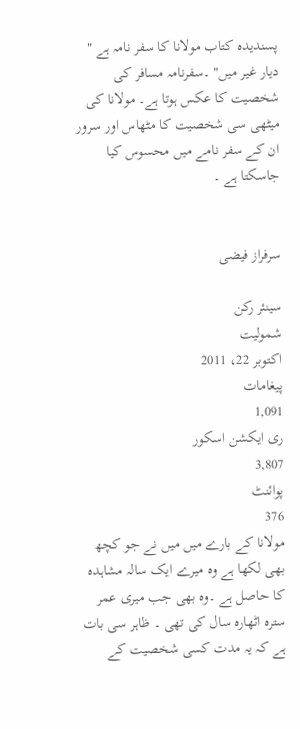پسندیدہ کتاب مولانا کا سفر نامہ ہے " دیار غیر میں" ۔سفرنامہ مسافر کی شخصیت کا عکس ہوتا ہے۔ مولانا کی میٹھی سی شخصیت کا مٹھاس اور سرور ان کے سفر نامے میں محسوس کیا جاسکتا ہے ۔


سرفراز فیضی

سینئر رکن
شمولیت
اکتوبر 22، 2011
پیغامات
1,091
ری ایکشن اسکور
3,807
پوائنٹ
376
مولانا کے بارے میں میں نے جو کچھ بھی لکھا ہے وہ میرے ایک سالہ مشاہدہ کا حاصل ہے ۔وہ بھی جب میری عمر سترہ اٹھارہ سال کی تھی ۔ ظاہر سی بات ہے کہ یہ مدت کسی شخصیت کے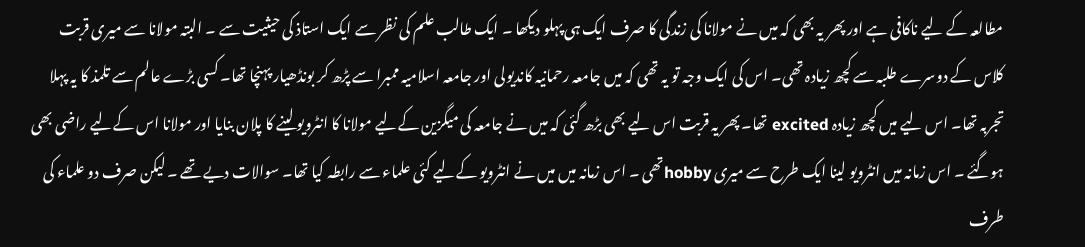مطالعہ کے لیے ناکافی ہے اور پھر یہ بھی کہ میں نے مولانا کی زندگی کا صرف ایک ہی پہلو دیکھا ۔ ایک طالب علم کی نظر سے ایک استاذ کی حیثیت سے ۔ البتہ مولانا سے میری قربت کلاس کے دوسرے طلبہ سے کچھ زیادہ تھی۔ اس کی ایک وجہ تو یہ تھی کہ میں جامعہ رحمانیہ کاندیولی اور جامعہ اسلامیہ ممبرا سے پڑھ کر بونڈھیار پہنچا تھا۔ کسی بڑے عالم سے تلمذ کا یہ پہلا تجربہ تھا۔ اس لیے میں کچھ زیادہ excited تھا۔ پھر یہ قربت اس لیے بھی بڑھ گئی کہ میں نے جامعہ کی میگزین کےلیے مولانا کا انٹرویو لینے کا پلان بنایا اور مولانا اس کےلیے راضی بھی ہوگئے ۔ اس زمانہ میں انٹرویو لینا ایک طرح سے میری hobbyتھی ۔ اس زمانہ میں میں نے انٹرویو کےلیے کئی علماء سے رابطہ کیا تھا۔ سوالات دیے تھے ۔ لیکن صرف دو علماء کی طرف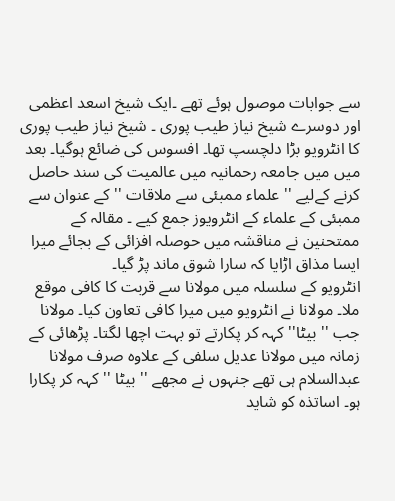سے جوابات موصول ہوئے تھے ۔ایک شیخ اسعد اعظمی اور دوسرے شیخ نیاز طیب پوری ۔ شیخ نیاز طیب پوری کا انٹرویو بڑا دلچسپ تھا۔ افسوس کی ضائع ہوگیا۔ بعد میں میں جامعہ رحمانیہ میں عالمیت کی سند حاصل کرنے کےلیے '' علماء ممبئی سے ملاقات '' کے عنوان سے ممبئی کے علماء کے انٹرویوز جمع کیے ۔ مقالہ کے ممتحنین نے مناقشہ میں حوصلہ افزائی کے بجائے میرا ایسا مذاق اڑایا کہ سارا شوق ماند پڑ گیا۔
انٹرویو کے سلسلہ میں مولانا سے قربت کا کافی موقع ملا۔ مولانا نے انٹرویو میں میرا کافی تعاون کیا۔ مولانا جب ''بیٹا'' کہہ کر پکارتے تو بہت اچھا لگتا۔ پڑھائی کے زمانہ میں مولانا عدیل سلفی کے علاوہ صرف مولانا عبدالسلام ہی تھے جنہوں نے مجھے '' بیٹا '' کہہ کر پکارا ہو۔ اساتذہ کو شاید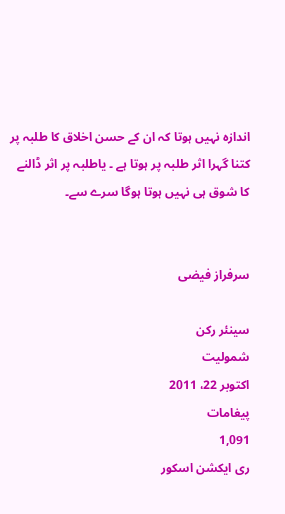اندازہ نہیں ہوتا کہ ان کے حسن اخلاق کا طلبہ پر کتنا گہرا اثر طلبہ پر ہوتا ہے ۔ یاطلبہ پر اثر ڈالنے کا شوق ہی نہیں ہوتا ہوگا سرے سے۔


سرفراز فیضی

سینئر رکن
شمولیت
اکتوبر 22، 2011
پیغامات
1,091
ری ایکشن اسکور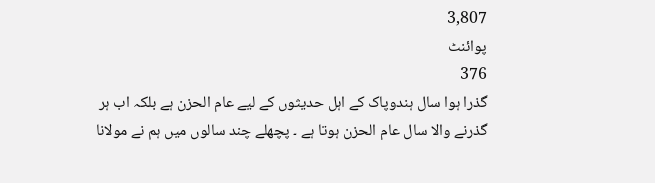3,807
پوائنٹ
376
گذرا ہوا سال ہندوپاک کے اہل حدیثوں کے لیے عام الحزن ہے بلکہ اب ہر گذرنے والا سال عام الحزن ہوتا ہے ۔ پچھلے چند سالوں میں ہم نے مولانا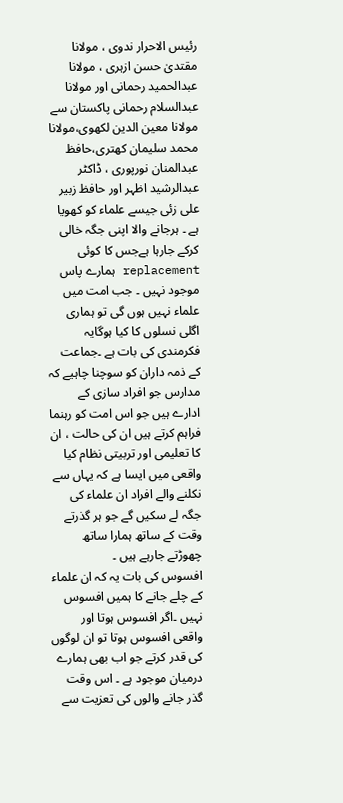رئیس الاحرار ندوی ، مولانا مقتدیٰ حسن ازہری ، مولانا عبدالحمید رحمانی اور مولانا عبدالسلام رحمانی پاکستان سے مولانا معین الدین لکھوی،مولانا محمد سلیمان کھتری،حافظ عبدالمنان نورپوری ، ڈاکٹر عبدالرشید اظہر اور حافظ زبیر علی زئی جیسے علماء کو کھویا ہے ۔ ہرجانے والا اپنی جگہ خالی کرکے جارہا ہےجس کا کوئی replacement ہمارے پاس موجود نہیں ۔ جب امت میں علماء نہیں ہوں گی تو ہماری اگلی نسلوں کا کیا ہوگایہ فکرمندی کی بات ہے ۔جماعت کے ذمہ داران کو سوچنا چاہیے کہ مدارس جو افراد سازی کے ادارے ہیں جو اس امت کو رہنما فراہم کرتے ہیں ان کی حالت ، ان کا تعلیمی اور تربیتی نظام کیا واقعی میں ایسا ہے کہ یہاں سے نکلنے والے افراد ان علماء کی جگہ لے سکیں گے جو ہر گذرتے وقت کے ساتھ ہمارا ساتھ چھوڑتے جارہے ہیں ۔
افسوس کی بات یہ کہ ان علماء کے چلے جانے کا ہمیں افسوس نہیں ۔اگر افسوس ہوتا اور واقعی افسوس ہوتا تو ان لوگوں کی قدر کرتے جو اب بھی ہمارے درمیان موجود ہے ۔ اس وقت گذر جانے والوں کی تعزیت سے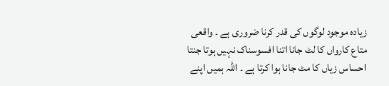زیادہ موجود لوگوں کی قدر کرنا ضروری ہے ۔ واقعی متاع کارواں کا لٹ جانا اتنا افسوسناک نہیں ہوتا جنتا احساس زیاں کا مٹ جانا ہوا کرتا ہے ۔ اللہ ہمیں اپنے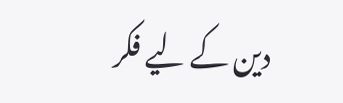دین کے لیے فکر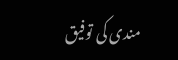مندی کی توفیق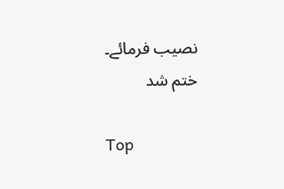نصیب فرمائے۔
ختم شد

Top